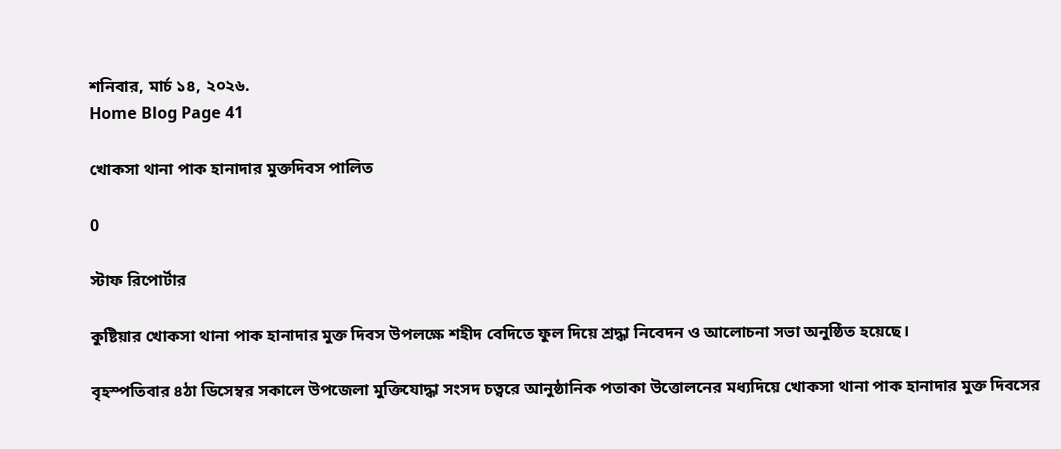শনিবার, মার্চ ১৪, ২০২৬.
Home Blog Page 41

খোকসা থানা পাক হানাদার মুক্তদিবস পালিত

0

স্টাফ রিপোর্টার

কুষ্টিয়ার খোকসা থানা পাক হানাদার মুক্ত দিবস উপলক্ষে শহীদ বেদিতে ফুল দিয়ে শ্রদ্ধা নিবেদন ও আলোচনা সভা অনুষ্ঠিত হয়েছে।

বৃহস্পতিবার ৪ঠা ডিসেম্বর সকালে উপজেলা মুক্তিযোদ্ধা সংসদ চত্বরে আনুষ্ঠানিক পতাকা উত্তোলনের মধ্যদিয়ে খোকসা থানা পাক হানাদার মুক্ত দিবসের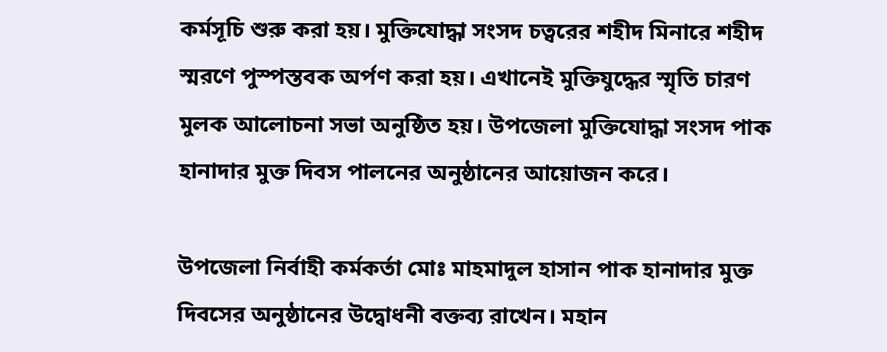কর্মসূচি শুরু করা হয়। মুক্তিযোদ্ধা সংসদ চত্বরের শহীদ মিনারে শহীদ স্মরণে পুস্পস্তবক অর্পণ করা হয়। এখানেই মুক্তিযুদ্ধের স্মৃতি চারণ মুলক আলোচনা সভা অনুষ্ঠিত হয়। উপজেলা মুক্তিযোদ্ধা সংসদ পাক হানাদার মুক্ত দিবস পালনের অনুষ্ঠানের আয়োজন করে।

উপজেলা নির্বাহী কর্মকর্তা মোঃ মাহমাদুল হাসান পাক হানাদার মুক্ত দিবসের অনুষ্ঠানের উদ্বোধনী বক্তব্য রাখেন। মহান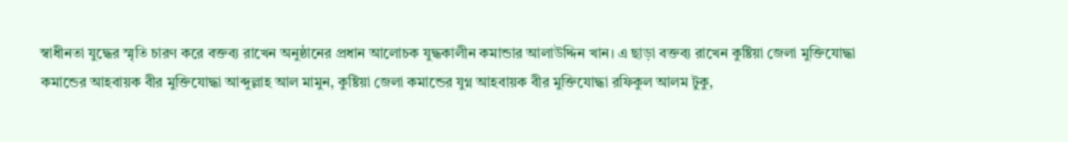স্বাধীনতা যুদ্ধের স্মৃতি চারণ করে বক্তব্য রাখেন অনুষ্ঠানের প্রধান আলোচক যুদ্ধকালীন কমান্ডার আলাউদ্দিন খান। এ ছাড়া বক্তব্য রাখেন কুষ্টিয়া জেলা মুক্তিযোদ্ধা কমান্ডের আহবায়ক বীর মুক্তিযোদ্ধা আব্দুল্লাহ আল মামুন, কুষ্টিয়া জেলা কমান্ডের যুগ্ন আহবায়ক বীর মুক্তিযোদ্ধা রফিকুল আলম টুকু,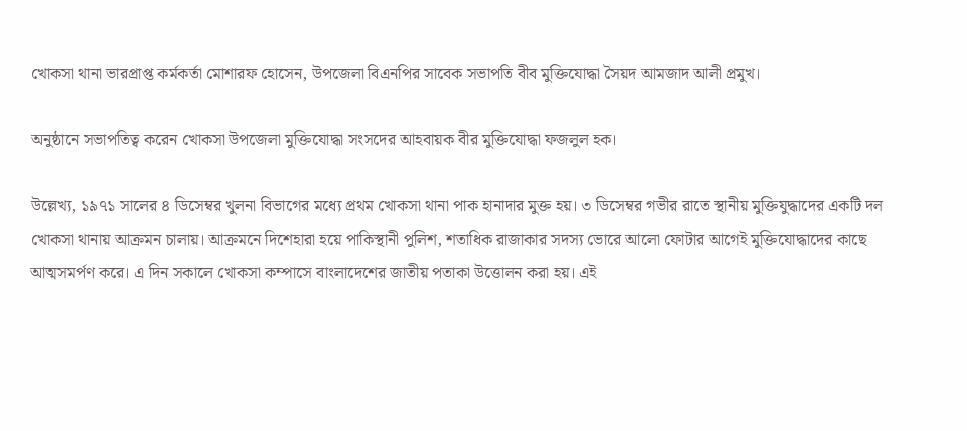খোকসা থানা ভারপ্রাপ্ত কর্মকর্তা মোশারফ হোসেন, উপজেলা বিএনপির সাবেক সভাপতি বীব মুক্তিযোদ্ধা সৈয়দ আমজাদ আলী প্রমুখ।

অনুষ্ঠানে সভাপতিত্ব করেন খোকসা উপজেলা মুক্তিযোদ্ধা সংসদের আহবায়ক বীর মুক্তিযোদ্ধা ফজলুল হক।

উল্লেখ্য, ১৯৭১ সালের ৪ ডিসেম্বর খুলনা বিভাগের মধ্যে প্রথম খোকসা থানা পাক হানাদার মুক্ত হয়। ৩ ডিসেম্বর গভীর রাতে স্থানীয় মুক্তিযুদ্ধাদের একটি দল খোকসা থানায় আক্রমন চালায়। আক্রমনে দিশেহারা হয়ে পাকিস্থানী পুলিশ, শতাধিক রাজাকার সদস্য ভোরে আলো ফোটার আগেই মুক্তিযোদ্ধাদের কাছে আত্মসমর্পণ করে। এ দিন সকালে খোকসা কম্পাসে বাংলাদেশের জাতীয় পতাকা উত্তোলন করা হয়। এই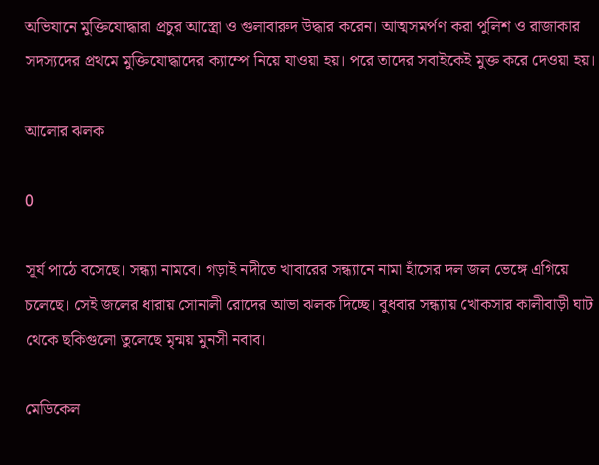অভিযানে মুক্তিযোদ্ধারা প্রচুর আস্ত্রো ও গুলাবারুদ উদ্ধার করেন। আত্মসমর্পণ করা পুলিশ ও রাজাকার সদস্যদের প্রথমে মুক্তিযোদ্ধাদের ক্যাম্পে নিয়ে যাওয়া হয়। পরে তাদের সবাইকেই মুক্ত করে দেওয়া হয়।

আলোর ঝলক

0

সূর্য পাঠে বসেছে। সন্ধ্যা নামবে। গড়াই নদীতে খাবারের সন্ধ্যানে নামা হাঁসের দল জল ভেঙ্গে এগিয়ে চলেছে। সেই জলের ধারায় সোনালী রোদের আভা ঝলক দিচ্ছে। বুধবার সন্ধ্যায় খোকসার কালীবাড়ী ঘাট থেকে ছকিগুলো তুলেছে মৃন্ময় মুনসী নবাব।

মেডিকেল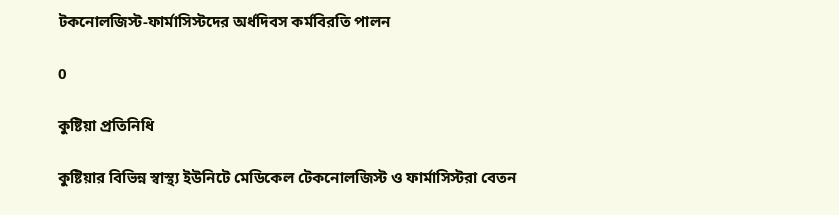টকনোলজিস্ট-ফার্মাসিস্টদের অর্ধদিবস কর্মবিরতি পালন

0

কুষ্টিয়া প্রতিনিধি

কুষ্টিয়ার বিভিন্ন স্বাস্থ্য ইউনিটে মেডিকেল টেকনোলজিস্ট ও ফার্মাসিস্টরা বেতন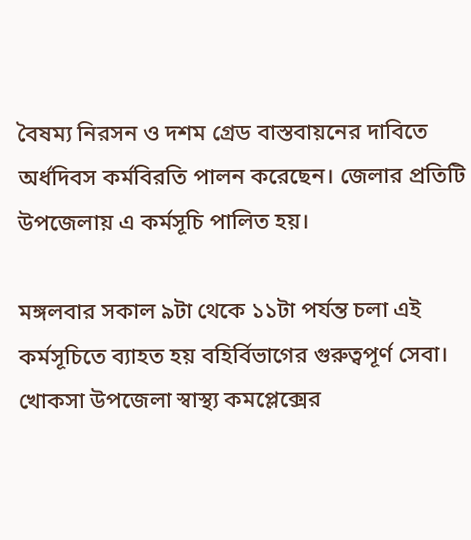বৈষম্য নিরসন ও দশম গ্রেড বাস্তবায়নের দাবিতে অর্ধদিবস কর্মবিরতি পালন করেছেন। জেলার প্রতিটি উপজেলায় এ কর্মসূচি পালিত হয়।

মঙ্গলবার সকাল ৯টা থেকে ১১টা পর্যন্ত চলা এই কর্মসূচিতে ব্যাহত হয় বহির্বিভাগের গুরুত্বপূর্ণ সেবা। খোকসা উপজেলা স্বাস্থ্য কমপ্লেক্সের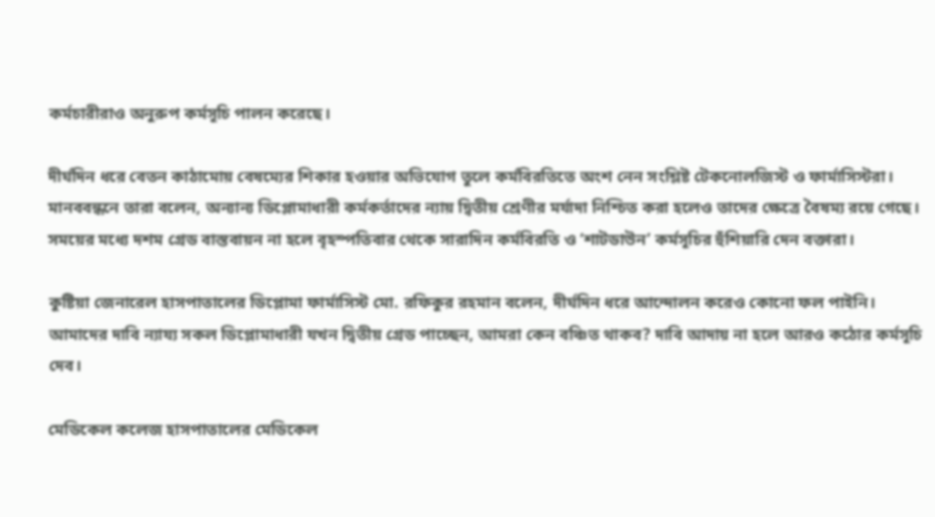কর্মচারীরাও অনুরুপ কর্মসূচি পালন করেছে।

দীর্ঘদিন ধরে বেতন কাঠামোয় বেষম্যের শিকার হওয়ার অভিযোগ তুলে কর্মবিরতিতে অংশ নেন সংশ্লিষ্ট টেকনোলজিস্ট ও ফার্মাসিস্টরা। মানববন্ধনে তারা বলেন, অন্যান্য ডিপ্লোমাধারী কর্মকর্তাদের ন্যায় দ্বিতীয় শ্রেণীর মর্যাদা নিশ্চিত করা হলেও তাদের ক্ষেত্রে বৈষম্য রয়ে গেছে। সময়ের মধ্যে দশম গ্রেড বাস্তবায়ন না হলে বৃহস্পতিবার থেকে সারাদিন কর্মবিরতি ও ‘শাটডাউন’ কর্মসূচির হুঁশিয়ারি দেন বক্তারা।

কুষ্টিয়া জেনারেল হাসপাতালের ডিপ্লোমা ফার্মাসিস্ট মো. রফিকুর রহমান বলেন, দীর্ঘদিন ধরে আন্দোলন করেও কোনো ফল পাইনি। আমাদের দাবি ন্যায্য সকল ডিপ্লোমাধারী যখন দ্বিতীয় গ্রেড পাচ্ছেন, আমরা কেন বঞ্চিত থাকব? দাবি আদায় না হলে আরও কঠোর কর্মসূচি দেব।

মেডিকেল কলেজ হাসপাতালের মেডিকেল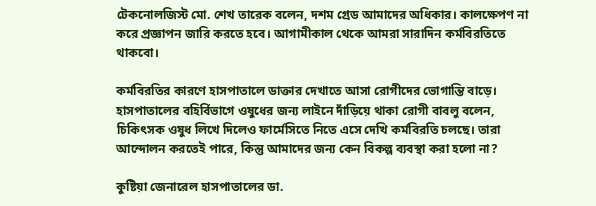টেকনোলজিস্ট মো. শেখ তারেক বলেন, দশম গ্রেড আমাদের অধিকার। কালক্ষেপণ না করে প্রজ্ঞাপন জারি করতে হবে। আগামীকাল থেকে আমরা সারাদিন কর্মবিরতিতে থাকবো।

কর্মবিরতির কারণে হাসপাতালে ডাক্তার দেখাতে আসা রোগীদের ভোগান্তি বাড়ে। হাসপাতালের বহির্বিভাগে ওষুধের জন্য লাইনে দাঁড়িয়ে থাকা রোগী বাবলু বলেন, চিকিৎসক ওষুধ লিখে দিলেও ফার্মেসিতে নিতে এসে দেখি কর্মবিরতি চলছে। তারা আন্দোলন করতেই পারে, কিন্তু আমাদের জন্য কেন বিকল্প ব্যবস্থা করা হলো না?

কুষ্টিয়া জেনারেল হাসপাতালের ডা.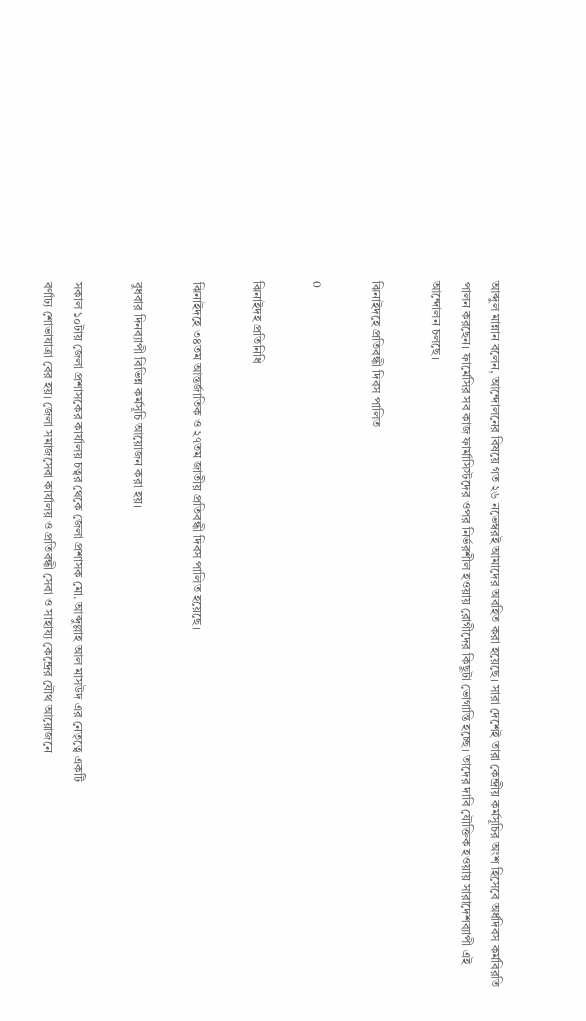আব্দুল মান্নান বলেন, আন্দোলনের বিষয়ে গত ২৬ নভেম্বরই আমাদের অবহিত করা হয়েছে। সারা দেশেই তারা কেন্দ্রীয় কর্মসূচির অংশ হিসেবে অর্ধদিবস কর্মবিরতি পালন করছেন। ফার্মেসির সব কাজ ফার্মাসিস্টদের ওপর নির্ভরশীল হওয়ায় রোগীদের কিছুটা ভোগান্তি হচ্ছে। তাদের দাবি যৌক্তিক হওয়ায় সারাদেশব্যাপী এই আন্দোলন চলছে।

ঝিনাইদহে প্রতিবন্ধী দিবস পালিত

0

ঝিনাইদহ প্রতিনিধি

ঝিনাইদহে ৩৪তম আন্তর্জাতিক ও ২৭তম জাতীয় প্রতিবন্ধী দিবস পালিত হয়েছে।

বুধবার দিনব্যাপী বিভিন্ন কর্মসূচি আয়োজন করা হয়।

সকাল ১০টায় জেলা প্রশাসকের কার্যালয় চত্বর থেকে জেলা প্রশাসক মো. আব্দুল্লাহ আল মাসউদ এর নেতৃত্বে একটি
বর্ণাঢ্য শোভাযাত্রা বের হয়। জেলা সমাজসেবা কার্যালয় ও প্রতিবন্ধী সেবা ও সাহায্য কেন্দ্রের যৌথ আয়োজনে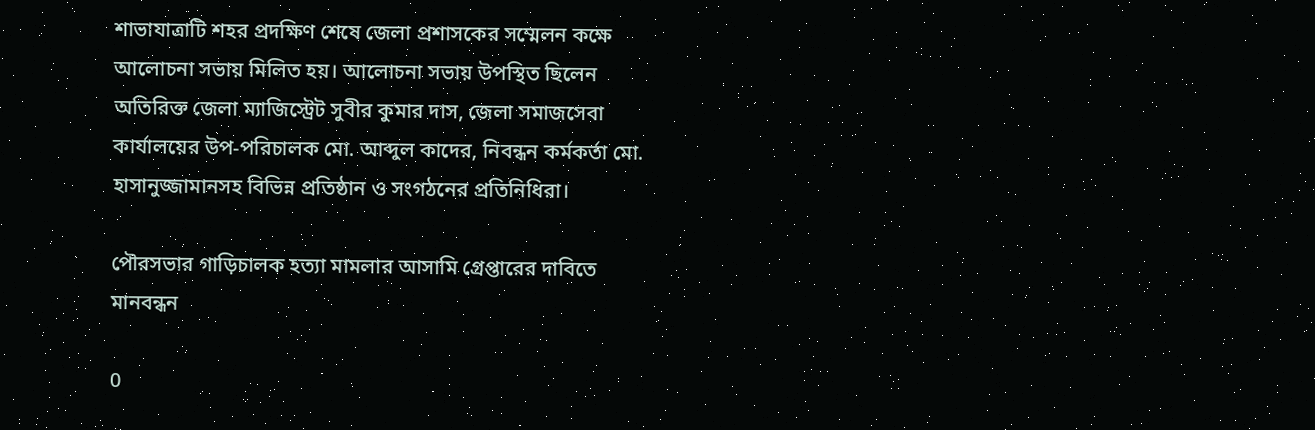শাভাযাত্রাটি শহর প্রদক্ষিণ শেষে জেলা প্রশাসকের সম্মেলন কক্ষে আলোচনা সভায় মিলিত হয়। আলোচনা সভায় উপস্থিত ছিলেন অতিরিক্ত জেলা ম্যাজিস্ট্রেট সুবীর কুমার দাস, জেলা সমাজসেবা কার্যালয়ের উপ-পরিচালক মো. আব্দুল কাদের, নিবন্ধন কর্মকর্তা মো. হাসানুজ্জামানসহ বিভিন্ন প্রতিষ্ঠান ও সংগঠনের প্রতিনিধিরা।

পৌরসভার গাড়িচালক হত্যা মামলার আসামি গ্রেপ্তারের দাবিতে মানবন্ধন

0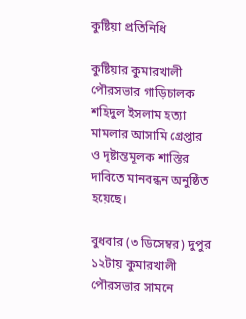কুষ্টিয়া প্রতিনিধি

কুষ্টিয়ার কুমারখালী পৌরসভার গাড়িচালক শহিদুল ইসলাম হত্যা মামলার আসামি গ্রেপ্তার ও দৃষ্টান্তমূলক শাস্তির দাবিতে মানবন্ধন অনুষ্ঠিত হয়েছে।

বুধবার (৩ ডিসেম্বর) দুপুর ১২টায় কুমারখালী পৌরসভার সামনে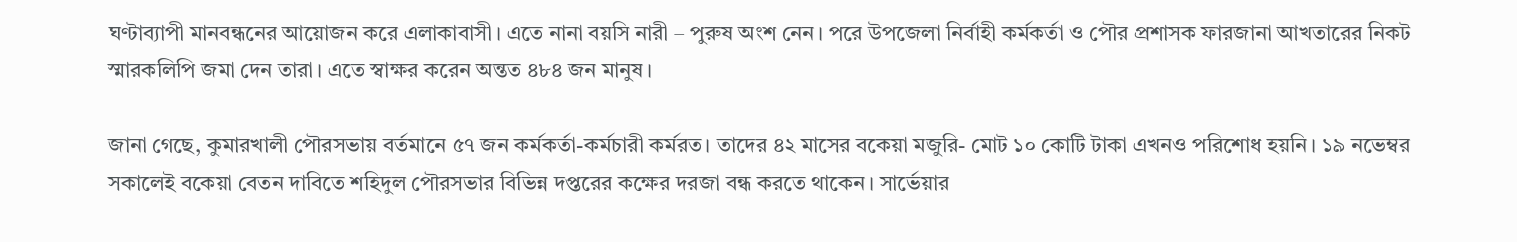ঘণ্টাব্যাপী মানবন্ধনের আয়োজন করে এলাকাবাসী। এতে নানা বয়সি নারী – পুরুষ অংশ নেন। পরে উপজেলা নির্বাহী কর্মকর্তা ও পৌর প্রশাসক ফারজানা আখতারের নিকট স্মারকলিপি জমা দেন তারা। এতে স্বাক্ষর করেন অন্তত ৪৮৪ জন মানুষ।

জানা গেছে, কুমারখালী পৌরসভায় বর্তমানে ৫৭ জন কর্মকর্তা-কর্মচারী কর্মরত। তাদের ৪২ মাসের বকেয়া মজুরি- মোট ১০ কোটি টাকা এখনও পরিশোধ হয়নি। ১৯ নভেম্বর সকালেই বকেয়া বেতন দাবিতে শহিদুল পৌরসভার বিভিন্ন দপ্তরের কক্ষের দরজা বন্ধ করতে থাকেন। সার্ভেয়ার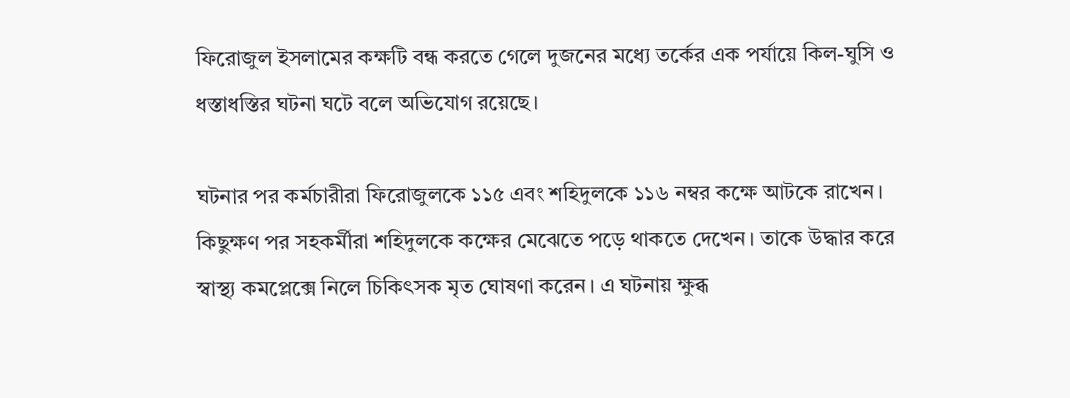ফিরোজুল ইসলামের কক্ষটি বন্ধ করতে গেলে দুজনের মধ্যে তর্কের এক পর্যায়ে কিল-ঘুসি ও ধস্তাধস্তির ঘটনা ঘটে বলে অভিযোগ রয়েছে।

ঘটনার পর কর্মচারীরা ফিরোজুলকে ১১৫ এবং শহিদুলকে ১১৬ নম্বর কক্ষে আটকে রাখেন। কিছুক্ষণ পর সহকর্মীরা শহিদুলকে কক্ষের মেঝেতে পড়ে থাকতে দেখেন। তাকে উদ্ধার করে স্বাস্থ্য কমপ্লেক্সে নিলে চিকিৎসক মৃত ঘোষণা করেন। এ ঘটনায় ক্ষুব্ধ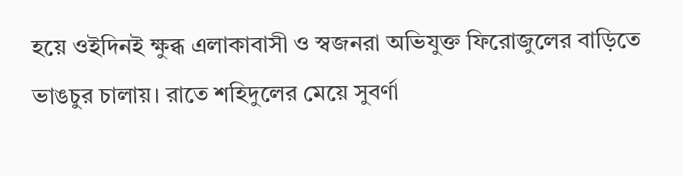হয়ে ওইদিনই ক্ষুব্ধ এলাকাবাসী ও স্বজনরা অভিযুক্ত ফিরোজুলের বাড়িতে ভাঙচুর চালায়। রাতে শহিদুলের মেয়ে সুবর্ণা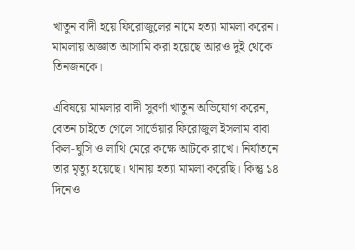খাতুন বাদী হয়ে ফিরোজুলের নামে হত্যা মামলা করেন। মামলায় অজ্ঞাত আসামি করা হয়েছে আরও দুই থেকে তিনজনকে।

এবিষয়ে মামলার বাদী সুবর্ণা খাতুন অভিযোগ করেন, বেতন চাইতে গেলে সার্ভেয়ার ফিরোজুল ইসলাম বাবা কিল-ঘুসি ও লাথি মেরে কক্ষে আটকে রাখে। নির্যাতনে তার মৃত্যু হয়েছে। থানায় হত্যা মামলা করেছি। কিন্তু ১৪ দিনেও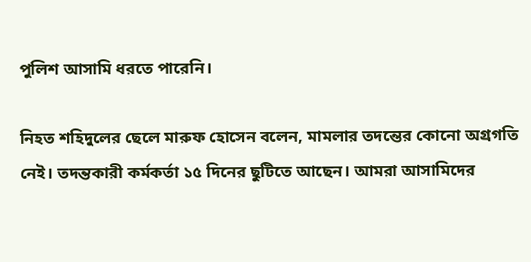পুলিশ আসামি ধরতে পারেনি।

নিহত শহিদুলের ছেলে মারুফ হোসেন বলেন, মামলার তদন্তের কোনো অগ্রগতি নেই। তদন্তকারী কর্মকর্তা ১৫ দিনের ছুটিতে আছেন। আমরা আসামিদের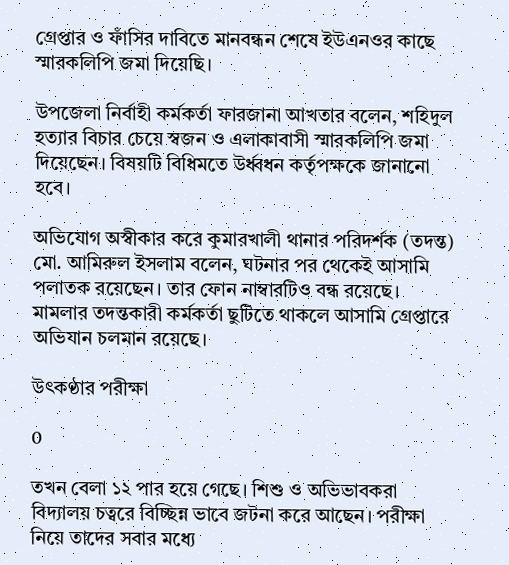গ্রেপ্তার ও ফাঁসির দাবিতে মানবন্ধন শেষে ইউএনওর কাছে স্মারকলিপি জমা দিয়েছি।

উপজেলা নির্বাহী কর্মকর্তা ফারজানা আখতার বলেন, শহিদুল হত্যার বিচার চেয়ে স্বজন ও এলাকাবাসী স্মারকলিপি জমা দিয়েছেন। বিষয়টি বিধিমতে উর্ধ্বধন কর্তৃপক্ষকে জানানো হবে।

অভিযোগ অস্বীকার করে কুমারখালী থানার পরিদর্শক (তদন্ত) মো. আমিরুল ইসলাম বলেন, ঘটনার পর থেকেই আসামি পলাতক রয়েছেন। তার ফোন নাম্বারটিও বন্ধ রয়েছে। মামলার তদন্তকারী কর্মকর্তা ছুটিতে থাকলে আসামি গ্রেপ্তারে অভিযান চলমান রয়েছে।

উৎকণ্ঠার পরীক্ষা

0

তখন বেলা ১২ পার হয়ে গেছে। শিশু ও অভিভাবকরা বিদ্যালয় চত্বরে বিচ্ছিন্ন ভাবে জটনা করে আছেন। পরীক্ষা নিয়ে তাদের সবার মধ্যে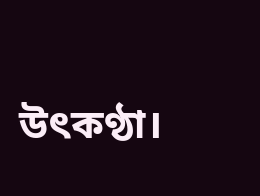উৎকণ্ঠা।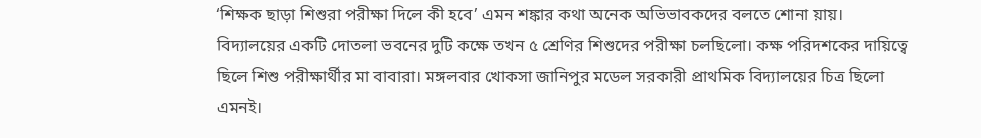‘শিক্ষক ছাড়া শিশুরা পরীক্ষা দিলে কী হবে’ এমন শঙ্কার কথা অনেক অভিভাবকদের বলতে শোনা য়ায়। বিদ্যালয়ের একটি দোতলা ভবনের দুটি কক্ষে তখন ৫ শ্রেণির শিশুদের পরীক্ষা চলছিলো। কক্ষ পরিদশকের দায়িত্বে ছিলে শিশু পরীক্ষার্থীর মা বাবারা। মঙ্গলবার খোকসা জানিপুর মডেল সরকারী প্রাথমিক বিদ্যালয়ের চিত্র ছিলো এমনই।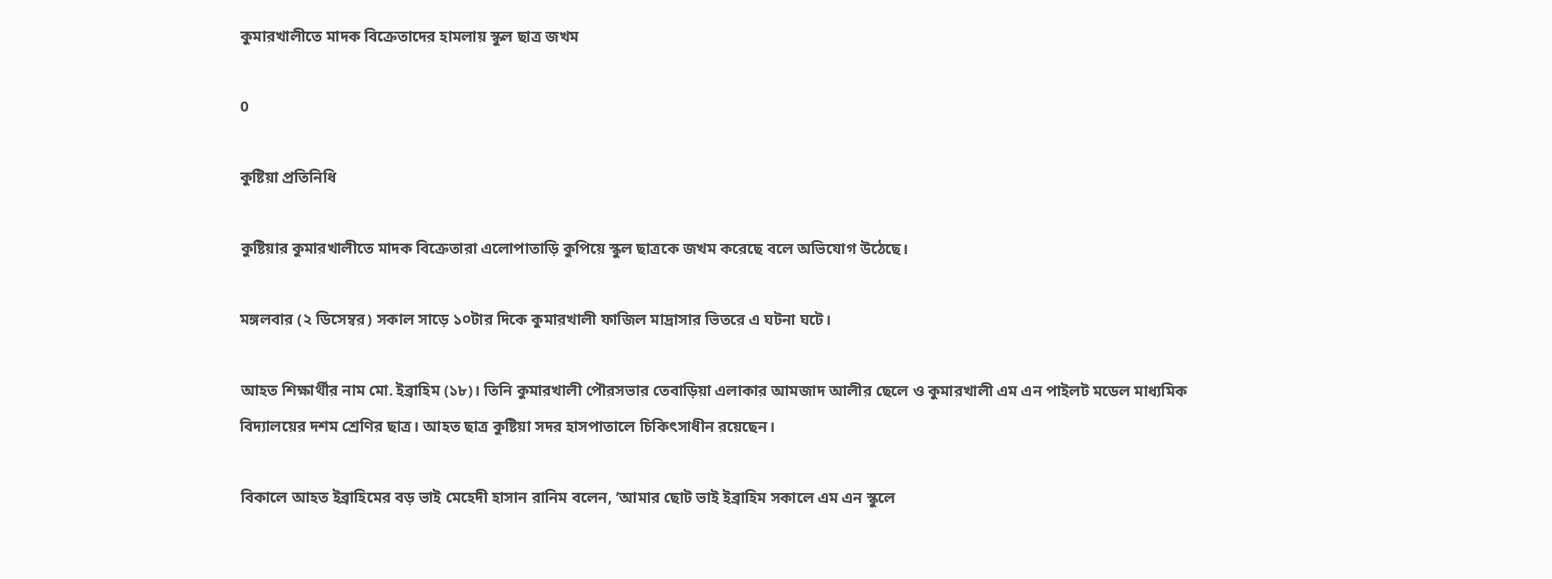কুমারখালীতে মাদক বিক্রেতাদের হামলায় স্কুল ছাত্র জখম

0

কুষ্টিয়া প্রতিনিধি

কুষ্টিয়ার কুমারখালীতে মাদক বিক্রেতারা এলোপাতাড়ি কুপিয়ে স্কুল ছাত্রকে জখম করেছে বলে অভিযোগ উঠেছে।

মঙ্গলবার (২ ডিসেম্বর) সকাল সাড়ে ১০টার দিকে কুমারখালী ফাজিল মাদ্রাসার ভিতরে এ ঘটনা ঘটে।

আহত শিক্ষার্থীর নাম মো. ইব্রাহিম (১৮)। তিনি কুমারখালী পৌরসভার তেবাড়িয়া এলাকার আমজাদ আলীর ছেলে ও কুমারখালী এম এন পাইলট মডেল মাধ্যমিক বিদ্যালয়ের দশম শ্রেণির ছাত্র। আহত ছাত্র কুষ্টিয়া সদর হাসপাতালে চিকিৎসাধীন রয়েছেন।

বিকালে আহত ইব্রাহিমের বড় ভাই মেহেদী হাসান রানিম বলেন, ‘আমার ছোট ভাই ইব্রাহিম সকালে এম এন স্কুলে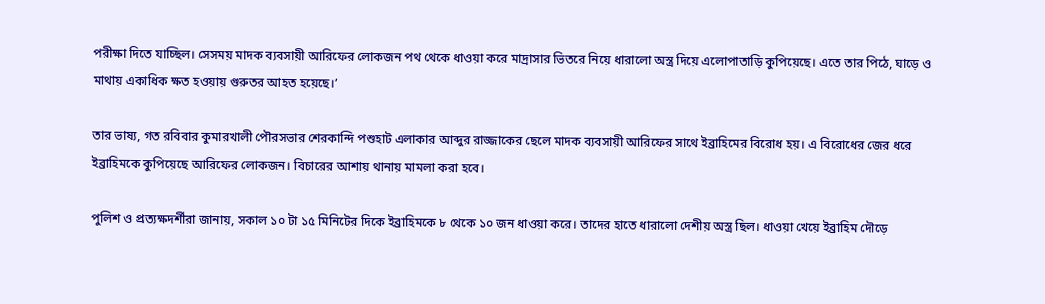পরীক্ষা দিতে যাচ্ছিল। সেসময় মাদক ব্যবসায়ী আরিফের লোকজন পথ থেকে ধাওয়া করে মাদ্রাসার ভিতরে নিয়ে ধারালো অস্ত্র দিয়ে এলোপাতাড়ি কুপিয়েছে। এতে তার পিঠে, ঘাড়ে ও মাথায় একাধিক ক্ষত হওয়ায় গুরুতর আহত হয়েছে।’

তার ভাষ্য, গত রবিবার কুমারখালী পৌরসভার শেরকান্দি পশুহাট এলাকার আব্দুর রাজ্জাকের ছেলে মাদক ব্যবসায়ী আরিফের সাথে ইব্রাহিমের বিরোধ হয়। এ বিরোধের জের ধরে ইব্রাহিমকে কুপিয়েছে আরিফের লোকজন। বিচারের আশায় থানায় মামলা করা হবে।

পুলিশ ও প্রত্যক্ষদর্শীরা জানায়, সকাল ১০ টা ১৫ মিনিটের দিকে ইব্রাহিমকে ৮ থেকে ১০ জন ধাওয়া করে। তাদের হাতে ধারালো দেশীয় অস্ত্র ছিল। ধাওয়া খেয়ে ইব্রাহিম দৌড়ে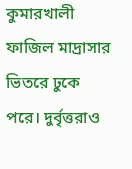কুমারখালী ফাজিল মাদ্রাসার ভিতরে ঢুকে পরে। দুর্বৃত্তরাও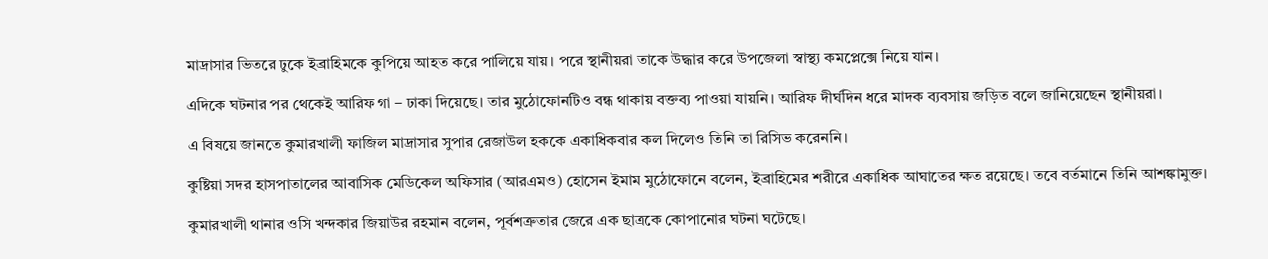মাদ্রাসার ভিতরে ঢুকে ইব্রাহিমকে কুপিয়ে আহত করে পালিয়ে যায়। পরে স্থানীয়রা তাকে উদ্ধার করে উপজেলা স্বাস্থ্য কমপ্লেক্সে নিয়ে যান।

এদিকে ঘটনার পর থেকেই আরিফ গা – ঢাকা দিয়েছে। তার মুঠোফোনটিও বন্ধ থাকায় বক্তব্য পাওয়া যায়নি। আরিফ দীর্ঘদিন ধরে মাদক ব্যবসায় জড়িত বলে জানিয়েছেন স্থানীয়রা।

এ বিষয়ে জানতে কুমারখালী ফাজিল মাদ্রাসার সুপার রেজাউল হককে একাধিকবার কল দিলেও তিনি তা রিসিভ করেননি।

কুষ্টিয়া সদর হাসপাতালের আবাসিক মেডিকেল অফিসার (আরএমও) হোসেন ইমাম মুঠোফোনে বলেন, ইব্রাহিমের শরীরে একাধিক আঘাতের ক্ষত রয়েছে। তবে বর্তমানে তিনি আশঙ্কামুক্ত।

কুমারখালী থানার ওসি খন্দকার জিয়াউর রহমান বলেন, পূর্বশত্রুতার জেরে এক ছাত্রকে কোপানোর ঘটনা ঘটেছে।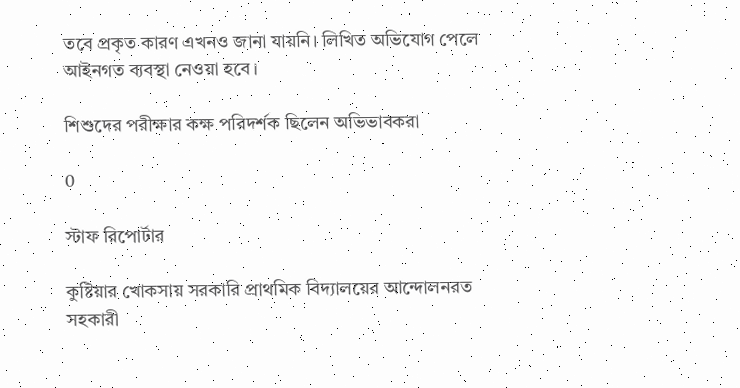তবে প্রকৃত কারণ এখনও জানা যায়নি। লিখিত অভিযোগ পেলে আইনগত ব্যবস্থা নেওয়া হবে।

শিশুদের পরীক্ষার কক্ষ পরিদর্শক ছিলেন অভিভাবকরা

0

স্টাফ রিপোর্টার

কুষ্টিয়ার খোকসায় সরকারি প্রাথমিক বিদ্যালয়ের আন্দোলনরত সহকারী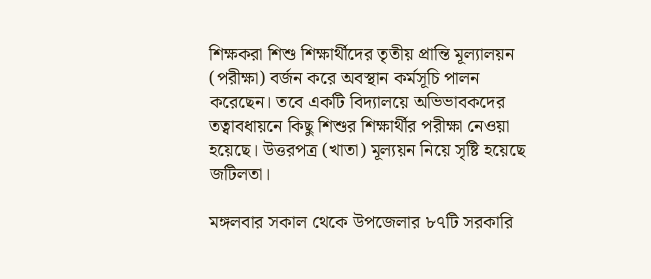শিক্ষকরা শিশু শিক্ষার্থীদের তৃতীয় প্রান্তি মূল্যালয়ন (পরীক্ষা) বর্জন করে অবস্থান কর্মসূচি পালন করেছেন। তবে একটি বিদ্যালয়ে অভিভাবকদের তত্বাবধায়নে কিছু শিশুর শিক্ষার্থীর পরীক্ষা নেওয়া হয়েছে। উত্তরপত্র (খাতা) মূল্যয়ন নিয়ে সৃষ্টি হয়েছে জটিলতা।

মঙ্গলবার সকাল থেকে উপজেলার ৮৭টি সরকারি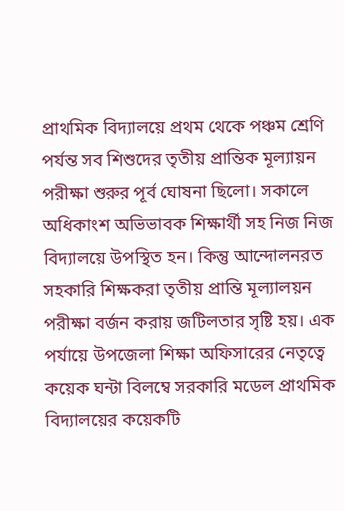প্রাথমিক বিদ্যালয়ে প্রথম থেকে পঞ্চম শ্রেণি পর্যন্ত সব শিশুদের তৃতীয় প্রান্তিক মূল্যায়ন পরীক্ষা শুরুর পূর্ব ঘোষনা ছিলো। সকালে অধিকাংশ অভিভাবক শিক্ষার্থী সহ নিজ নিজ বিদ্যালয়ে উপস্থিত হন। কিন্তু আন্দোলনরত সহকারি শিক্ষকরা তৃতীয় প্রান্তি মূল্যালয়ন পরীক্ষা বর্জন করায় জটিলতার সৃষ্টি হয়। এক পর্যায়ে উপজেলা শিক্ষা অফিসারের নেতৃত্বে কয়েক ঘন্টা বিলম্বে সরকারি মডেল প্রাথমিক বিদ্যালয়ের কয়েকটি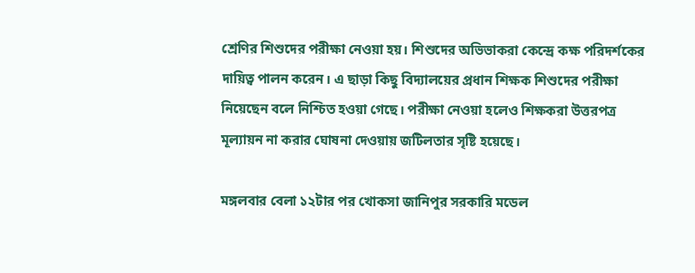শ্রেণির শিশুদের পরীক্ষা নেওয়া হয়। শিশুদের অভিভাকরা কেন্দ্রে কক্ষ পরিদর্শকের দায়িত্ব পালন করেন। এ ছাড়া কিছু বিদ্যালয়ের প্রধান শিক্ষক শিশুদের পরীক্ষা নিয়েছেন বলে নিশ্চিত হওয়া গেছে। পরীক্ষা নেওয়া হলেও শিক্ষকরা উত্তরপত্র মূল্যায়ন না করার ঘোষনা দেওয়ায় জটিলতার সৃষ্টি হয়েছে।

মঙ্গলবার বেলা ১২টার পর খোকসা জানিপুর সরকারি মডেল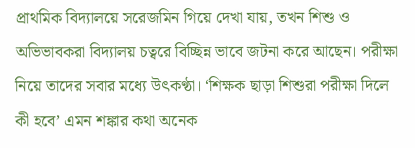প্রাথমিক বিদ্যালয়ে সরেজমিন গিয়ে দেখা যায়, তখন শিশু ও অভিভাবকরা বিদ্যালয় চত্বরে বিচ্ছিন্ন ভাবে জটনা করে আছেন। পরীক্ষা নিয়ে তাদের সবার মধ্যে উৎকণ্ঠা। ‘শিক্ষক ছাড়া শিশুরা পরীক্ষা দিলে কী হবে’ এমন শঙ্কার কথা অনেক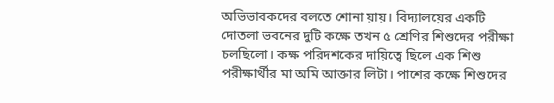অভিভাবকদের বলতে শোনা য়ায়। বিদ্যালয়ের একটি দোতলা ভবনের দুটি কক্ষে তখন ৫ শ্রেণির শিশুদের পরীক্ষা চলছিলো। কক্ষ পরিদশকের দায়িত্বে ছিলে এক শিশু পরীক্ষার্থীর মা অমি আক্তার লিটা। পাশের কক্ষে শিশুদের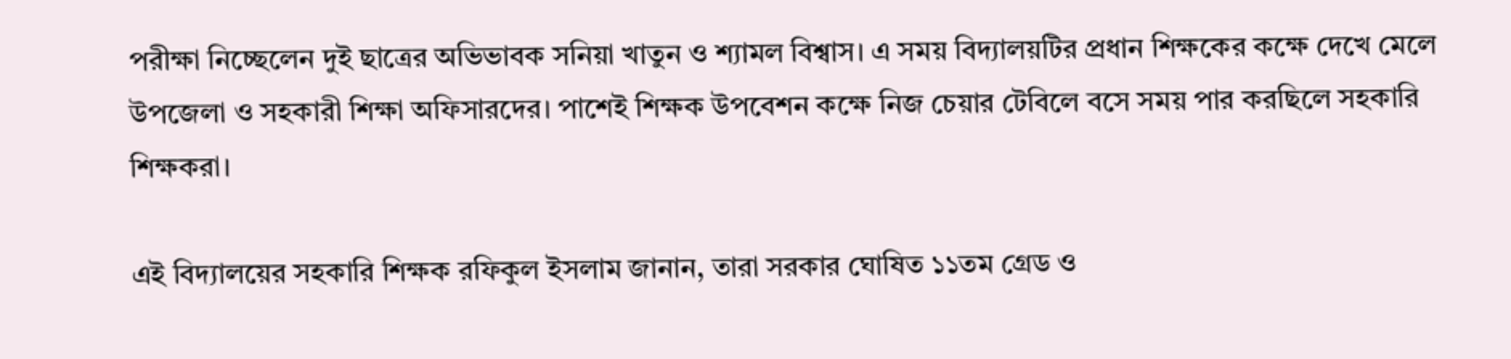পরীক্ষা নিচ্ছেলেন দুই ছাত্রের অভিভাবক সনিয়া খাতুন ও শ্যামল বিশ্বাস। এ সময় বিদ্যালয়টির প্রধান শিক্ষকের কক্ষে দেখে মেলে উপজেলা ও সহকারী শিক্ষা অফিসারদের। পাশেই শিক্ষক উপবেশন কক্ষে নিজ চেয়ার টেবিলে বসে সময় পার করছিলে সহকারি শিক্ষকরা।

এই বিদ্যালয়ের সহকারি শিক্ষক রফিকুল ইসলাম জানান, তারা সরকার ঘোষিত ১১তম গ্রেড ও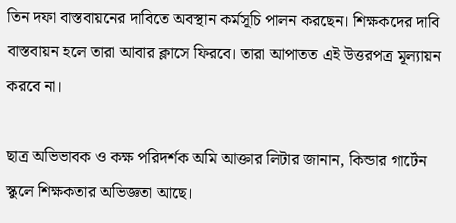তিন দফা বাস্তবায়নের দাবিতে অবস্থান কর্মসূচি পালন করছেন। শিক্ষকদের দাবি বাস্তবায়ন হলে তারা আবার ক্লাসে ফিরবে। তারা আপাতত এই উত্তরপত্র মূল্যায়ন করবে না।

ছাত্র অভিভাবক ও কক্ষ পরিদর্শক অমি আক্তার লিটার জানান, কিন্ডার গার্টেন স্কুলে শিক্ষকতার অভিজ্ঞতা আছে।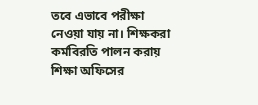তবে এভাবে পরীক্ষা নেওয়া যায় না। শিক্ষকরা কর্মবিরতি পালন করায় শিক্ষা অফিসের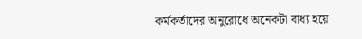কর্মকর্তাদের অনুরোধে অনেকটা বাধ্য হয়ে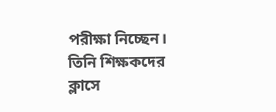পরীক্ষা নিচ্ছেন। তিনি শিক্ষকদের ক্লাসে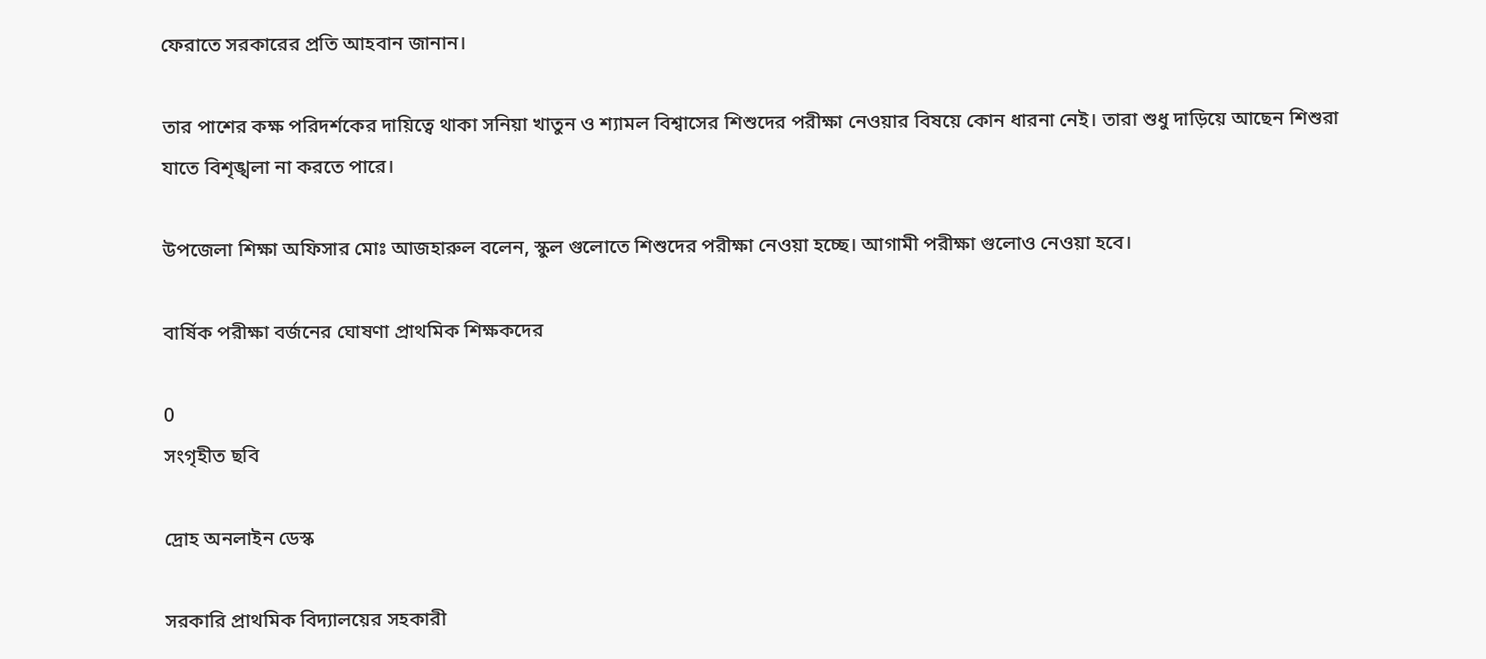ফেরাতে সরকারের প্রতি আহবান জানান।

তার পাশের কক্ষ পরিদর্শকের দায়িত্বে থাকা সনিয়া খাতুন ও শ্যামল বিশ্বাসের শিশুদের পরীক্ষা নেওয়ার বিষয়ে কোন ধারনা নেই। তারা শুধু দাড়িয়ে আছেন শিশুরা যাতে বিশৃঙ্খলা না করতে পারে।

উপজেলা শিক্ষা অফিসার মোঃ আজহারুল বলেন, স্কুল গুলোতে শিশুদের পরীক্ষা নেওয়া হচ্ছে। আগামী পরীক্ষা গুলোও নেওয়া হবে।

বার্ষিক পরীক্ষা বর্জনের ঘোষণা প্রাথমিক শিক্ষকদের

0
সংগৃহীত ছবি

দ্রোহ অনলাইন ডেস্ক

সরকারি প্রাথমিক বিদ্যালয়ের সহকারী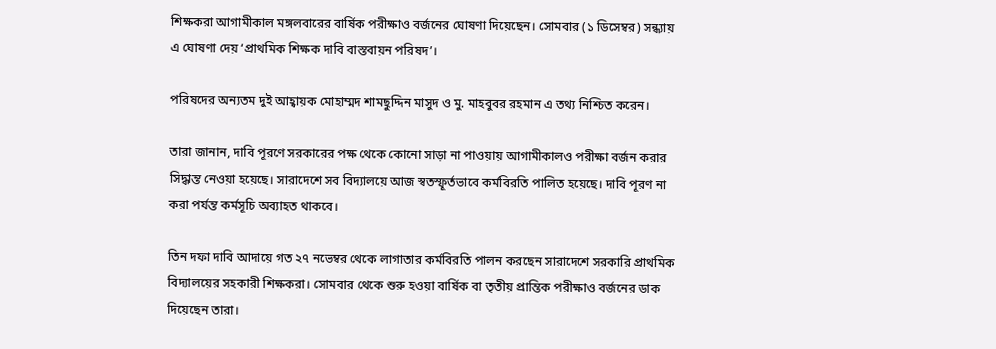শিক্ষকরা আগামীকাল মঙ্গলবারের বার্ষিক পরীক্ষাও বর্জনের ঘোষণা দিয়েছেন। সোমবার (১ ডিসেম্বর) সন্ধ্যায় এ ঘোষণা দেয় ‘প্রাথমিক শিক্ষক দাবি বাস্তবায়ন পরিষদ’।

পরিষদের অন্যতম দুই আহ্বায়ক মোহাম্মদ শামছুদ্দিন মাসুদ ও মু. মাহবুবর রহমান এ তথ্য নিশ্চিত করেন।

তারা জানান, দাবি পূরণে সরকারের পক্ষ থেকে কোনো সাড়া না পাওয়ায় আগামীকালও পরীক্ষা বর্জন করার সিদ্ধান্ত নেওয়া হয়েছে। সারাদেশে সব বিদ্যালয়ে আজ স্বতস্ফূর্তভাবে কর্মবিরতি পালিত হয়েছে। দাবি পূরণ না করা পর্যন্ত কর্মসূচি অব্যাহত থাকবে।

তিন দফা দাবি আদায়ে গত ২৭ নভেম্বর থেকে লাগাতার কর্মবিরতি পালন করছেন সারাদেশে সরকারি প্রাথমিক বিদ্যালয়ের সহকারী শিক্ষকরা। সোমবার থেকে শুরু হওয়া বার্ষিক বা তৃতীয় প্রান্তিক পরীক্ষাও বর্জনের ডাক দিয়েছেন তারা।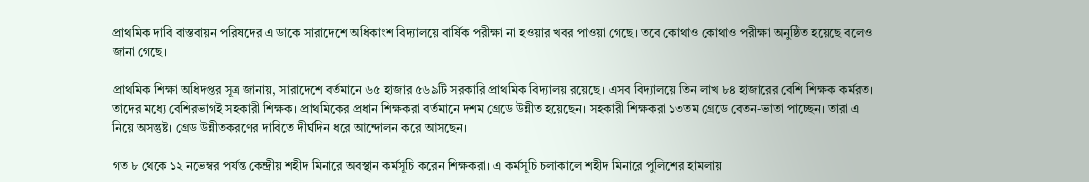প্রাথমিক দাবি বাস্তবায়ন পরিষদের এ ডাকে সারাদেশে অধিকাংশ বিদ্যালয়ে বার্ষিক পরীক্ষা না হওয়ার খবর পাওয়া গেছে। তবে কোথাও কোথাও পরীক্ষা অনুষ্ঠিত হয়েছে বলেও জানা গেছে।

প্রাথমিক শিক্ষা অধিদপ্তর সূত্র জানায়, সারাদেশে বর্তমানে ৬৫ হাজার ৫৬৯টি সরকারি প্রাথমিক বিদ্যালয় রয়েছে। এসব বিদ্যালয়ে তিন লাখ ৮৪ হাজারের বেশি শিক্ষক কর্মরত। তাদের মধ্যে বেশিরভাগই সহকারী শিক্ষক। প্রাথমিকের প্রধান শিক্ষকরা বর্তমানে দশম গ্রেডে উন্নীত হয়েছেন। সহকারী শিক্ষকরা ১৩তম গ্রেডে বেতন-ভাতা পাচ্ছেন। তারা এ নিয়ে অসন্তুষ্ট। গ্রেড উন্নীতকরণের দাবিতে দীর্ঘদিন ধরে আন্দোলন করে আসছেন।

গত ৮ থেকে ১২ নভেম্বর পর্যন্ত কেন্দ্রীয় শহীদ মিনারে অবস্থান কর্মসূচি করেন শিক্ষকরা। এ কর্মসূচি চলাকালে শহীদ মিনারে পুলিশের হামলায়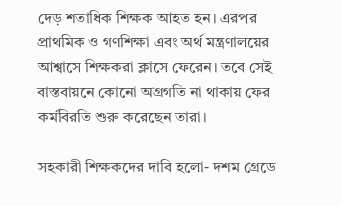দেড় শতাধিক শিক্ষক আহত হন। এরপর প্রাথমিক ও গণশিক্ষা এবং অর্থ মন্ত্রণালয়ের আশ্বাসে শিক্ষকরা ক্লাসে ফেরেন। তবে সেই বাস্তবায়নে কোনো অগ্রগতি না থাকায় ফের কর্মবিরতি শুরু করেছেন তারা।

সহকারী শিক্ষকদের দাবি হলো- দশম গ্রেডে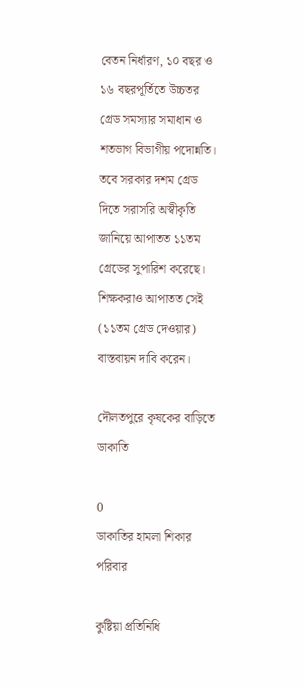বেতন নির্ধারণ, ১০ বছর ও ১৬ বছরপূর্তিতে উচ্চতর গ্রেড সমস্যার সমাধান ও শতভাগ বিভাগীয় পদোন্নতি। তবে সরকার দশম গ্রেড দিতে সরাসরি অস্বীকৃতি জানিয়ে আপাতত ১১তম গ্রেডের সুপারিশ করেছে। শিক্ষকরাও আপাতত সেই (১১তম গ্রেড দেওয়ার) বাস্তবায়ন দাবি করেন।

দৌলতপুরে কৃষকের বাড়িতে ডাকাতি

0
ডাকাতির হামলা শিকার পরিবার

কুষ্টিয়া প্রতিনিধি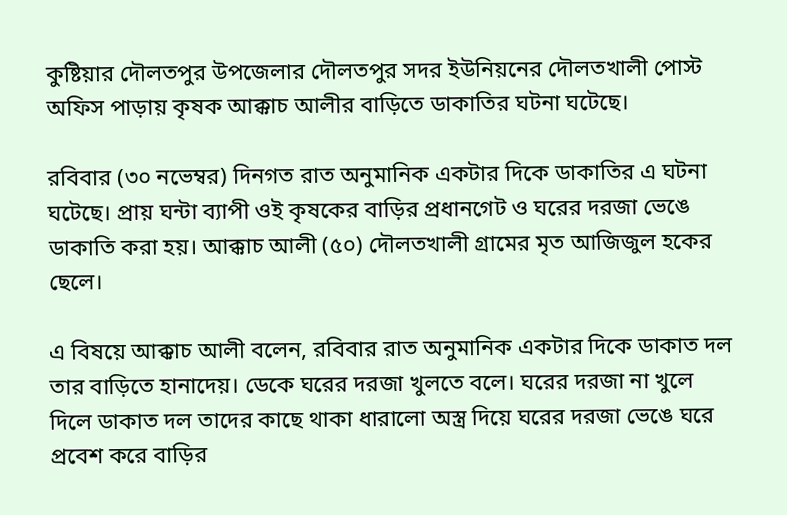কুষ্টিয়ার দৌলতপুর উপজেলার দৌলতপুর সদর ইউনিয়নের দৌলতখালী পোস্ট অফিস পাড়ায় কৃষক আক্কাচ আলীর বাড়িতে ডাকাতির ঘটনা ঘটেছে।

রবিবার (৩০ নভেম্বর) দিনগত রাত অনুমানিক একটার দিকে ডাকাতির এ ঘটনা ঘটেছে। প্রায় ঘন্টা ব্যাপী ওই কৃষকের বাড়ির প্রধানগেট ও ঘরের দরজা ভেঙে ডাকাতি করা হয়। আক্কাচ আলী (৫০) দৌলতখালী গ্রামের মৃত আজিজুল হকের ছেলে।

এ বিষয়ে আক্কাচ আলী বলেন, রবিবার রাত অনুমানিক একটার দিকে ডাকাত দল তার বাড়িতে হানাদেয়। ডেকে ঘরের দরজা খুলতে বলে। ঘরের দরজা না খুলে দিলে ডাকাত দল তাদের কাছে থাকা ধারালো অস্ত্র দিয়ে ঘরের দরজা ভেঙে ঘরে প্রবেশ করে বাড়ির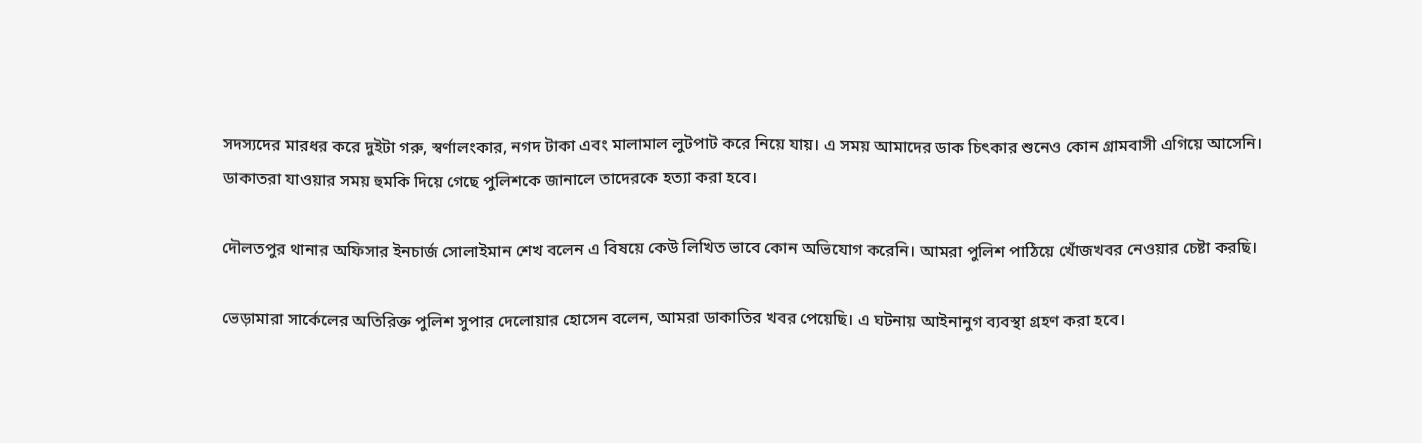সদস্যদের মারধর করে দুইটা গরু, স্বর্ণালংকার, নগদ টাকা এবং মালামাল লুটপাট করে নিয়ে যায়। এ সময় আমাদের ডাক চিৎকার শুনেও কোন গ্রামবাসী এগিয়ে আসেনি। ডাকাতরা যাওয়ার সময় হুমকি দিয়ে গেছে পুলিশকে জানালে তাদেরকে হত্যা করা হবে।

দৌলতপুর থানার অফিসার ইনচার্জ সোলাইমান শেখ বলেন এ বিষয়ে কেউ লিখিত ভাবে কোন অভিযোগ করেনি। আমরা পুলিশ পাঠিয়ে খোঁজখবর নেওয়ার চেষ্টা করছি।

ভেড়ামারা সার্কেলের অতিরিক্ত পুলিশ সুপার দেলোয়ার হোসেন বলেন, আমরা ডাকাতির খবর পেয়েছি। এ ঘটনায় আইনানুগ ব্যবস্থা গ্রহণ করা হবে।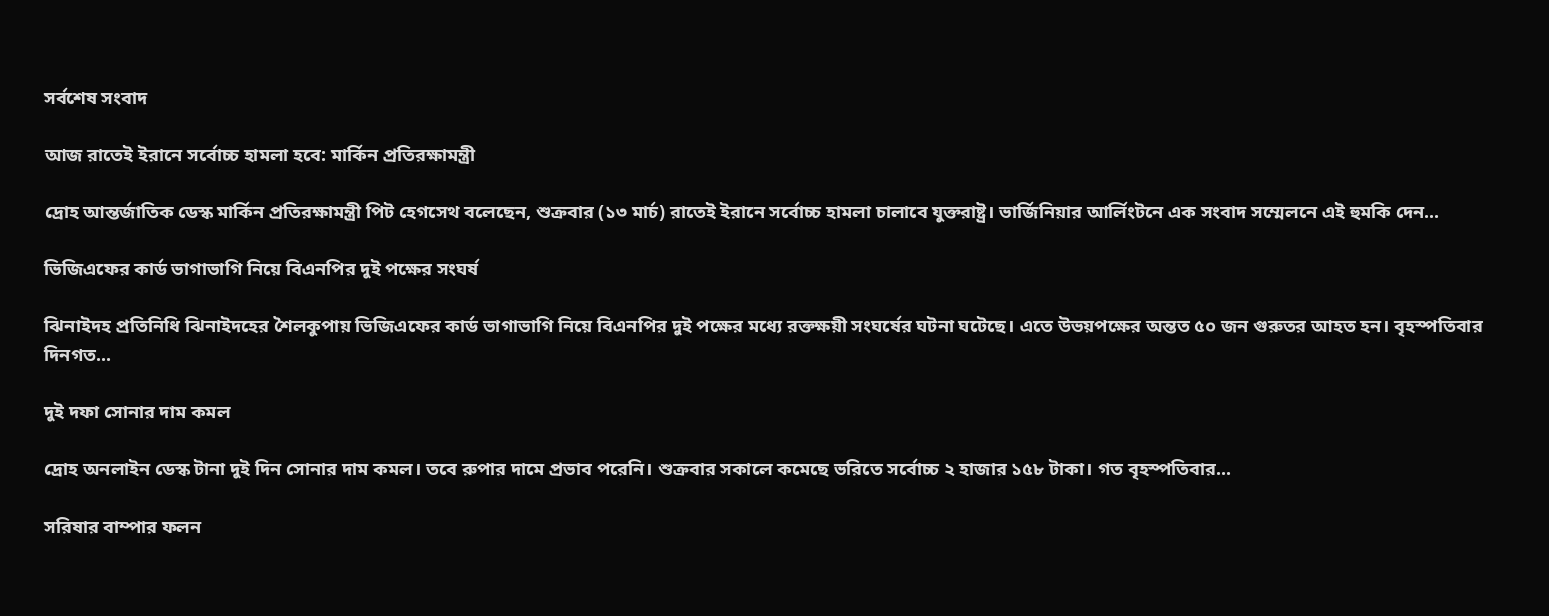সর্বশেষ সংবাদ

আজ রাতেই ইরানে সর্বোচ্চ হামলা হবে: মার্কিন প্রতিরক্ষামন্ত্রী

দ্রোহ আন্তর্জাতিক ডেস্ক মার্কিন প্রতিরক্ষামন্ত্রী পিট হেগসেথ বলেছেন, শুক্রবার (১৩ মার্চ) রাতেই ইরানে সর্বোচ্চ হামলা চালাবে যুক্তরাষ্ট্র। ভার্জিনিয়ার আর্লিংটনে এক সংবাদ সম্মেলনে এই হুমকি দেন...

ভিজিএফের কার্ড ভাগাভাগি নিয়ে বিএনপির দুই পক্ষের সংঘর্ষ

ঝিনাইদহ প্রতিনিধি ঝিনাইদহের শৈলকুপায় ভিজিএফের কার্ড ভাগাভাগি নিয়ে বিএনপির দুই পক্ষের মধ্যে রক্তক্ষয়ী সংঘর্ষের ঘটনা ঘটেছে। এতে উভয়পক্ষের অন্তত ৫০ জন গুরুতর আহত হন। বৃহস্পতিবার দিনগত...

দুই দফা সোনার দাম কমল

দ্রোহ অনলাইন ডেস্ক টানা দুই দিন সোনার দাম কমল। তবে রুপার দামে প্রভাব পরেনি। শুক্রবার সকালে কমেছে ভরিতে সর্বোচ্চ ২ হাজার ১৫৮ টাকা। গত বৃহস্পতিবার...

সরিষার বাম্পার ফলন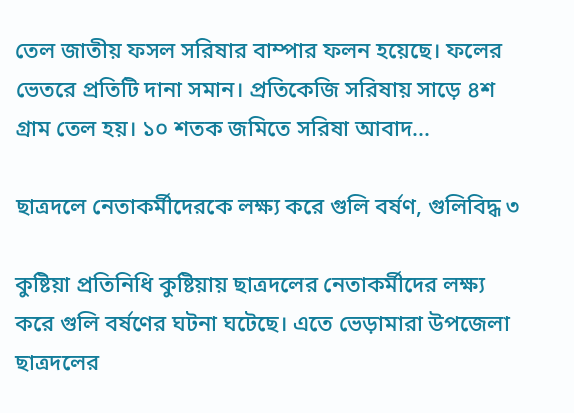তেল জাতীয় ফসল সরিষার বাম্পার ফলন হয়েছে। ফলের ভেতরে প্রতিটি দানা সমান। প্রতিকেজি সরিষায় সাড়ে ৪শ গ্রাম তেল হয়। ১০ শতক জমিতে সরিষা আবাদ...

ছাত্রদলে নেতাকর্মীদেরকে লক্ষ্য করে গুলি বর্ষণ, গুলিবিদ্ধ ৩

কুষ্টিয়া প্রতিনিধি কুষ্টিয়ায় ছাত্রদলের নেতাকর্মীদের লক্ষ্য করে গুলি বর্ষণের ঘটনা ঘটেছে। এতে ভেড়ামারা উপজেলা ছাত্রদলের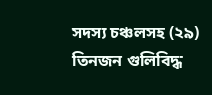সদস্য চঞ্চলসহ (২৯) তিনজন গুলিবিদ্ধ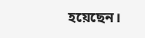হয়েছেন।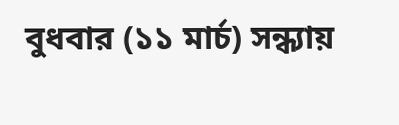বুধবার (১১ মার্চ) সন্ধ্যায়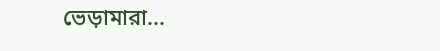ভেড়ামারা...